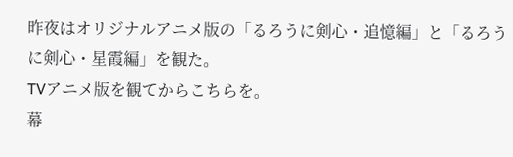昨夜はオリジナルアニメ版の「るろうに剣心・追憶編」と「るろうに剣心・星霞編」を観た。
TVアニメ版を観てからこちらを。
幕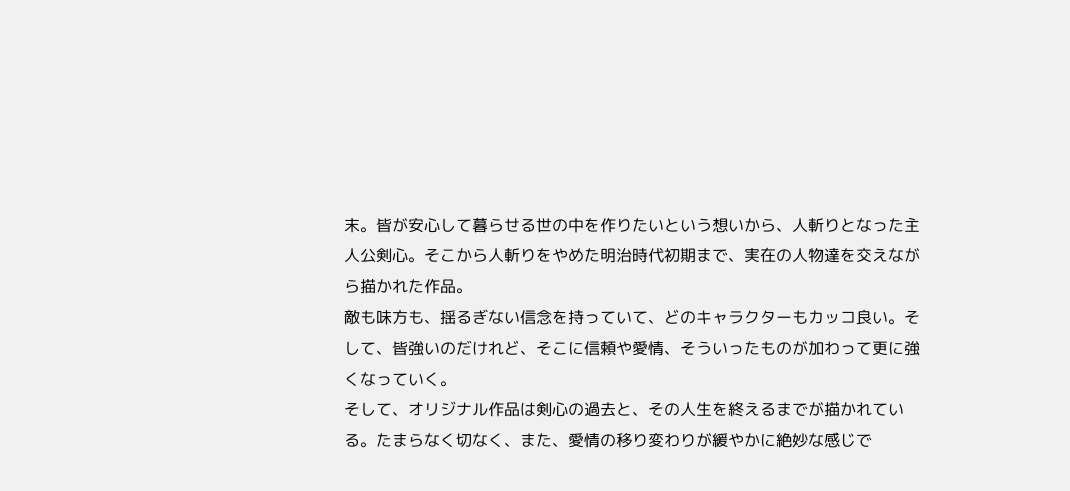末。皆が安心して暮らせる世の中を作りたいという想いから、人斬りとなった主人公剣心。そこから人斬りをやめた明治時代初期まで、実在の人物達を交えながら描かれた作品。
敵も味方も、揺るぎない信念を持っていて、どのキャラクターもカッコ良い。そして、皆強いのだけれど、そこに信頼や愛情、そういったものが加わって更に強くなっていく。
そして、オリジナル作品は剣心の過去と、その人生を終えるまでが描かれている。たまらなく切なく、また、愛情の移り変わりが緩やかに絶妙な感じで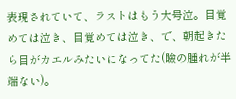表現されていて、ラストはもう大号泣。目覚めては泣き、目覚めては泣き、で、朝起きたら目がカエルみたいになってた(瞼の腫れが半端ない)。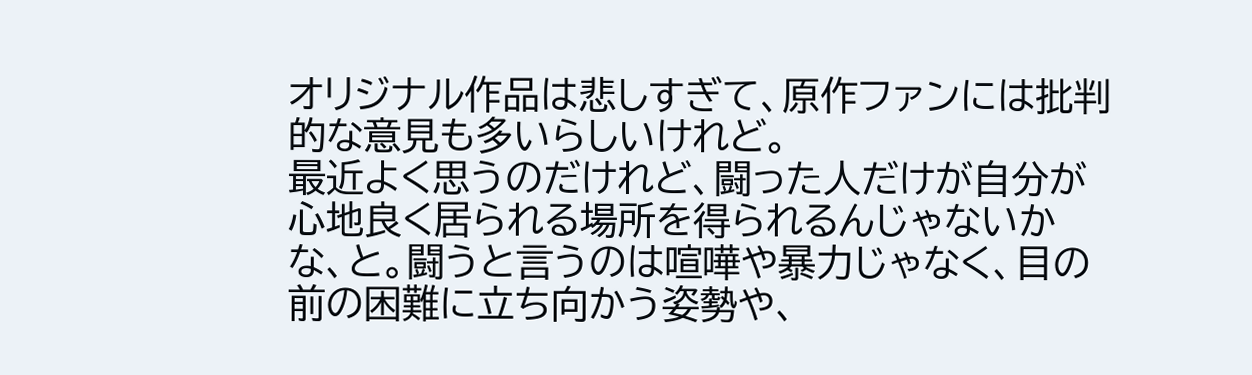オリジナル作品は悲しすぎて、原作ファンには批判的な意見も多いらしいけれど。
最近よく思うのだけれど、闘った人だけが自分が心地良く居られる場所を得られるんじゃないかな、と。闘うと言うのは喧嘩や暴力じゃなく、目の前の困難に立ち向かう姿勢や、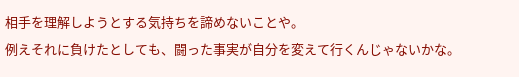相手を理解しようとする気持ちを諦めないことや。
例えそれに負けたとしても、闘った事実が自分を変えて行くんじゃないかな。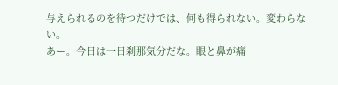与えられるのを待つだけでは、何も得られない。変わらない。
あー。今日は一日刹那気分だな。眼と鼻が痛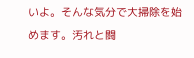いよ。そんな気分で大掃除を始めます。汚れと闘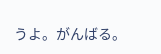うよ。がんばる。